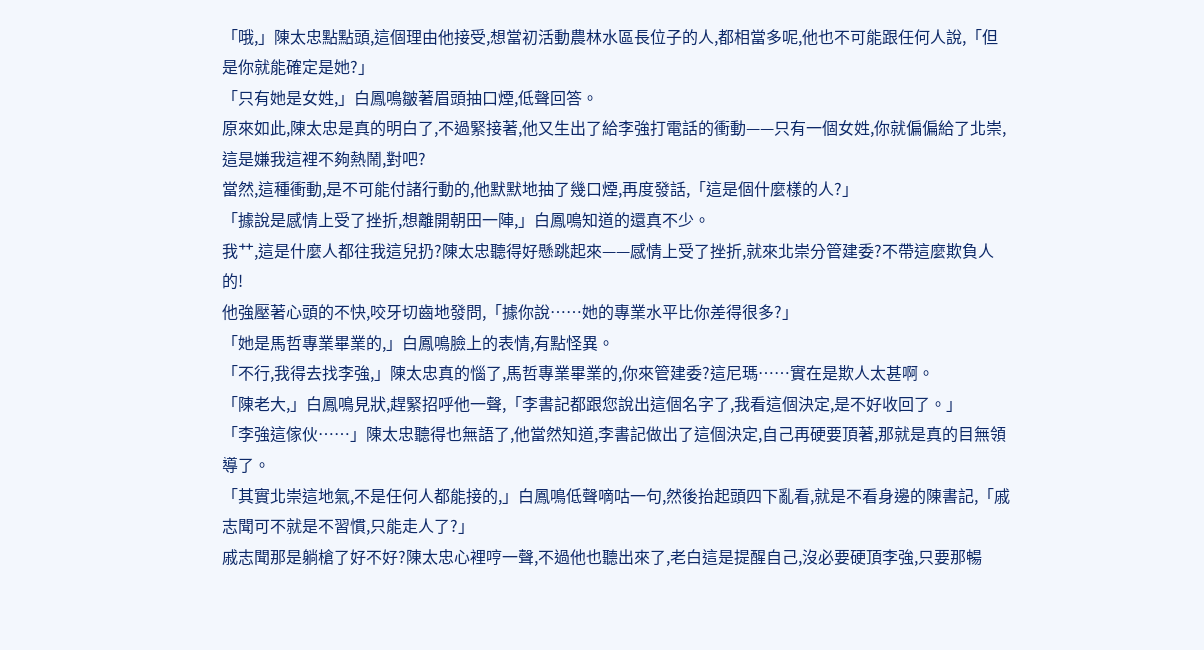「哦,」陳太忠點點頭,這個理由他接受,想當初活動農林水區長位子的人,都相當多呢,他也不可能跟任何人說,「但是你就能確定是她?」
「只有她是女姓,」白鳳鳴皺著眉頭抽口煙,低聲回答。
原來如此,陳太忠是真的明白了,不過緊接著,他又生出了給李強打電話的衝動——只有一個女姓,你就偏偏給了北崇,這是嫌我這裡不夠熱鬧,對吧?
當然,這種衝動,是不可能付諸行動的,他默默地抽了幾口煙,再度發話,「這是個什麼樣的人?」
「據說是感情上受了挫折,想離開朝田一陣,」白鳳鳴知道的還真不少。
我艹,這是什麼人都往我這兒扔?陳太忠聽得好懸跳起來——感情上受了挫折,就來北崇分管建委?不帶這麼欺負人的!
他強壓著心頭的不快,咬牙切齒地發問,「據你說……她的專業水平比你差得很多?」
「她是馬哲專業畢業的,」白鳳鳴臉上的表情,有點怪異。
「不行,我得去找李強,」陳太忠真的惱了,馬哲專業畢業的,你來管建委?這尼瑪……實在是欺人太甚啊。
「陳老大,」白鳳鳴見狀,趕緊招呼他一聲,「李書記都跟您說出這個名字了,我看這個決定,是不好收回了。」
「李強這傢伙……」陳太忠聽得也無語了,他當然知道,李書記做出了這個決定,自己再硬要頂著,那就是真的目無領導了。
「其實北崇這地氣,不是任何人都能接的,」白鳳鳴低聲嘀咕一句,然後抬起頭四下亂看,就是不看身邊的陳書記,「戚志聞可不就是不習慣,只能走人了?」
戚志聞那是躺槍了好不好?陳太忠心裡哼一聲,不過他也聽出來了,老白這是提醒自己,沒必要硬頂李強,只要那暢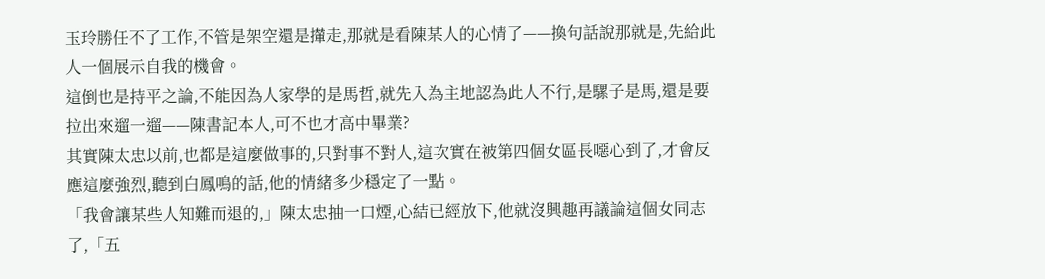玉玲勝任不了工作,不管是架空還是攆走,那就是看陳某人的心情了——換句話說那就是,先給此人一個展示自我的機會。
這倒也是持平之論,不能因為人家學的是馬哲,就先入為主地認為此人不行,是騾子是馬,還是要拉出來遛一遛——陳書記本人,可不也才高中畢業?
其實陳太忠以前,也都是這麼做事的,只對事不對人,這次實在被第四個女區長噁心到了,才會反應這麼強烈,聽到白鳳鳴的話,他的情緒多少穩定了一點。
「我會讓某些人知難而退的,」陳太忠抽一口煙,心結已經放下,他就沒興趣再議論這個女同志了,「五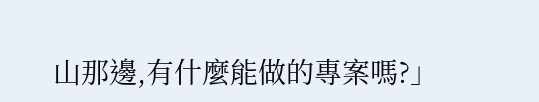山那邊,有什麼能做的專案嗎?」